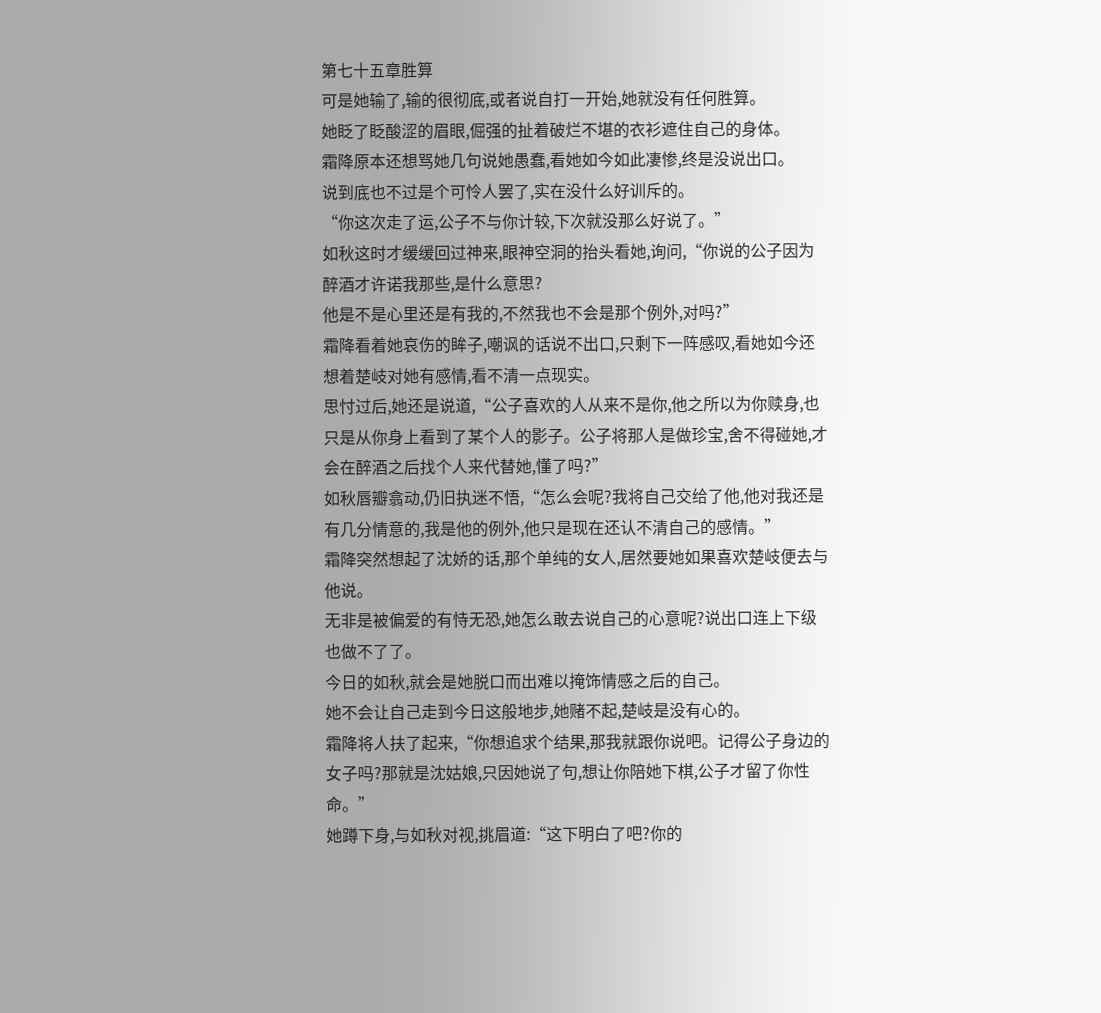第七十五章胜算
可是她输了,输的很彻底,或者说自打一开始,她就没有任何胜算。
她眨了眨酸涩的眉眼,倔强的扯着破烂不堪的衣衫遮住自己的身体。
霜降原本还想骂她几句说她愚蠢,看她如今如此凄惨,终是没说出口。
说到底也不过是个可怜人罢了,实在没什么好训斥的。
“你这次走了运,公子不与你计较,下次就没那么好说了。”
如秋这时才缓缓回过神来,眼神空洞的抬头看她,询问,“你说的公子因为醉酒才许诺我那些,是什么意思?
他是不是心里还是有我的,不然我也不会是那个例外,对吗?”
霜降看着她哀伤的眸子,嘲讽的话说不出口,只剩下一阵感叹,看她如今还想着楚岐对她有感情,看不清一点现实。
思忖过后,她还是说道,“公子喜欢的人从来不是你,他之所以为你赎身,也只是从你身上看到了某个人的影子。公子将那人是做珍宝,舍不得碰她,才会在醉酒之后找个人来代替她,懂了吗?”
如秋唇瓣翕动,仍旧执迷不悟,“怎么会呢?我将自己交给了他,他对我还是有几分情意的,我是他的例外,他只是现在还认不清自己的感情。”
霜降突然想起了沈娇的话,那个单纯的女人,居然要她如果喜欢楚岐便去与他说。
无非是被偏爱的有恃无恐,她怎么敢去说自己的心意呢?说出口连上下级也做不了了。
今日的如秋,就会是她脱口而出难以掩饰情感之后的自己。
她不会让自己走到今日这般地步,她赌不起,楚岐是没有心的。
霜降将人扶了起来,“你想追求个结果,那我就跟你说吧。记得公子身边的女子吗?那就是沈姑娘,只因她说了句,想让你陪她下棋,公子才留了你性命。”
她蹲下身,与如秋对视,挑眉道:“这下明白了吧?你的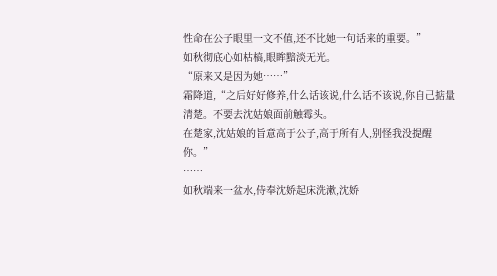性命在公子眼里一文不值,还不比她一句话来的重要。”
如秋彻底心如枯槁,眼眸黯淡无光。
“原来又是因为她……”
霜降道,“之后好好修养,什么话该说,什么话不该说,你自己掂量清楚。不要去沈姑娘面前触霉头。
在楚家,沈姑娘的旨意高于公子,高于所有人,别怪我没提醒你。”
……
如秋端来一盆水,侍奉沈娇起床洗漱,沈娇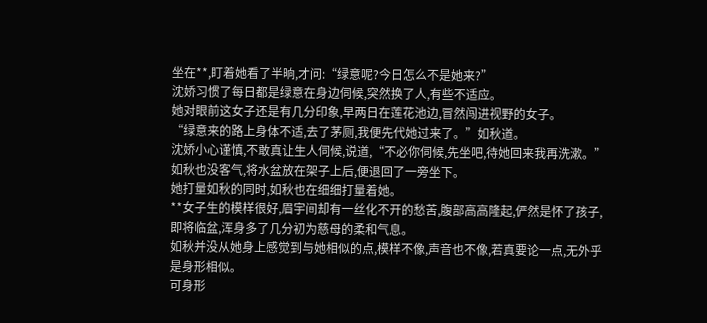坐在**,盯着她看了半晌,才问:“绿意呢?今日怎么不是她来?”
沈娇习惯了每日都是绿意在身边伺候,突然换了人,有些不适应。
她对眼前这女子还是有几分印象,早两日在莲花池边,冒然闯进视野的女子。
“绿意来的路上身体不适,去了茅厕,我便先代她过来了。”如秋道。
沈娇小心谨慎,不敢真让生人伺候,说道,“不必你伺候,先坐吧,待她回来我再洗漱。”
如秋也没客气,将水盆放在架子上后,便退回了一旁坐下。
她打量如秋的同时,如秋也在细细打量着她。
**女子生的模样很好,眉宇间却有一丝化不开的愁苦,腹部高高隆起,俨然是怀了孩子,即将临盆,浑身多了几分初为慈母的柔和气息。
如秋并没从她身上感觉到与她相似的点,模样不像,声音也不像,若真要论一点,无外乎是身形相似。
可身形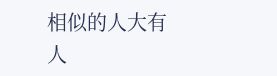相似的人大有人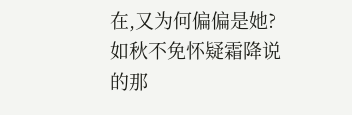在,又为何偏偏是她?
如秋不免怀疑霜降说的那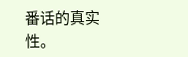番话的真实性。